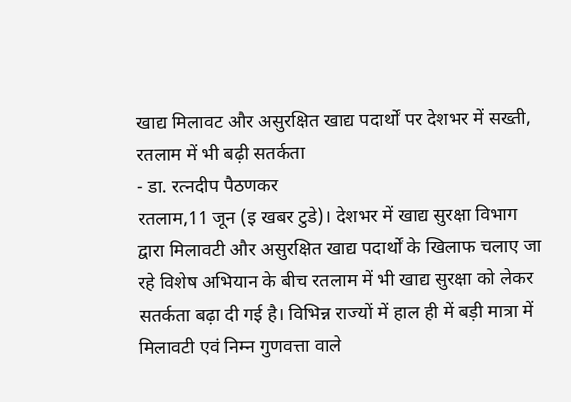खाद्य मिलावट और असुरक्षित खाद्य पदार्थों पर देशभर में सख्ती, रतलाम में भी बढ़ी सतर्कता
- डा. रत्नदीप पैठणकर
रतलाम,11 जून (इ खबर टुडे)। देशभर में खाद्य सुरक्षा विभाग द्वारा मिलावटी और असुरक्षित खाद्य पदार्थों के खिलाफ चलाए जा रहे विशेष अभियान के बीच रतलाम में भी खाद्य सुरक्षा को लेकर सतर्कता बढ़ा दी गई है। विभिन्न राज्यों में हाल ही में बड़ी मात्रा में मिलावटी एवं निम्न गुणवत्ता वाले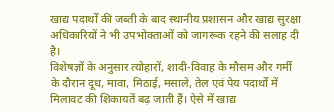खाद्य पदार्थों की जब्ती के बाद स्थानीय प्रशासन और खाद्य सुरक्षा अधिकारियों ने भी उपभोक्ताओं को जागरूक रहने की सलाह दी है।
विशेषज्ञों के अनुसार त्योहारों, शादी-विवाह के मौसम और गर्मी के दौरान दूध, मावा, मिठाई, मसाले, तेल एवं पेय पदार्थों में मिलावट की शिकायतें बढ़ जाती हैं। ऐसे में खाद्य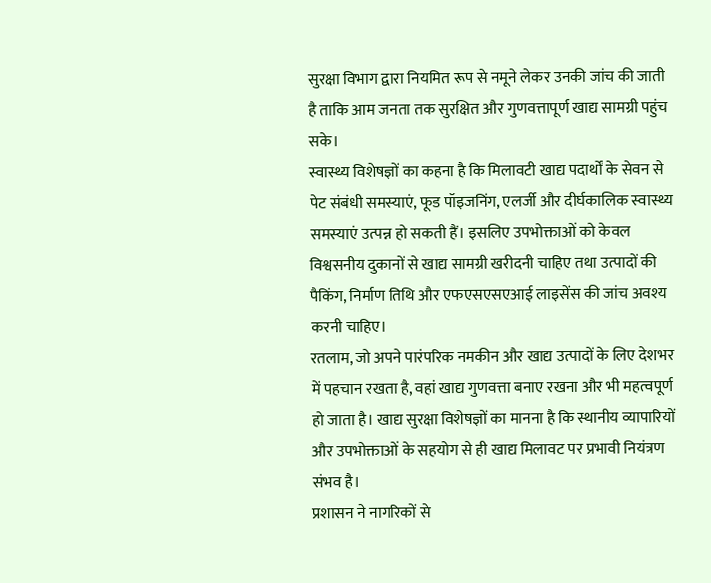सुरक्षा विभाग द्वारा नियमित रूप से नमूने लेकर उनकी जांच की जाती है ताकि आम जनता तक सुरक्षित और गुणवत्तापूर्ण खाद्य सामग्री पहुंच सके।
स्वास्थ्य विशेषज्ञों का कहना है कि मिलावटी खाद्य पदार्थों के सेवन से पेट संबंधी समस्याएं, फूड पॉइजनिंग, एलर्जी और दीर्घकालिक स्वास्थ्य समस्याएं उत्पन्न हो सकती हैं। इसलिए उपभोक्ताओं को केवल विश्वसनीय दुकानों से खाद्य सामग्री खरीदनी चाहिए तथा उत्पादों की पैकिंग, निर्माण तिथि और एफएसएसएआई लाइसेंस की जांच अवश्य करनी चाहिए।
रतलाम, जो अपने पारंपरिक नमकीन और खाद्य उत्पादों के लिए देशभर में पहचान रखता है, वहां खाद्य गुणवत्ता बनाए रखना और भी महत्वपूर्ण हो जाता है। खाद्य सुरक्षा विशेषज्ञों का मानना है कि स्थानीय व्यापारियों और उपभोक्ताओं के सहयोग से ही खाद्य मिलावट पर प्रभावी नियंत्रण संभव है।
प्रशासन ने नागरिकों से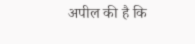अपील की है कि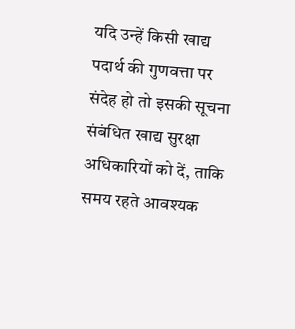यदि उन्हें किसी खाद्य पदार्थ की गुणवत्ता पर संदेह हो तो इसकी सूचना संबंधित खाद्य सुरक्षा अधिकारियों को दें, ताकि समय रहते आवश्यक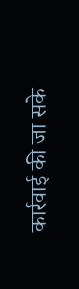कार्रवाई की जा सके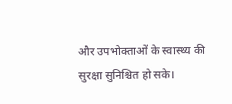और उपभोक्ताओं के स्वास्थ्य की सुरक्षा सुनिश्चित हो सके।